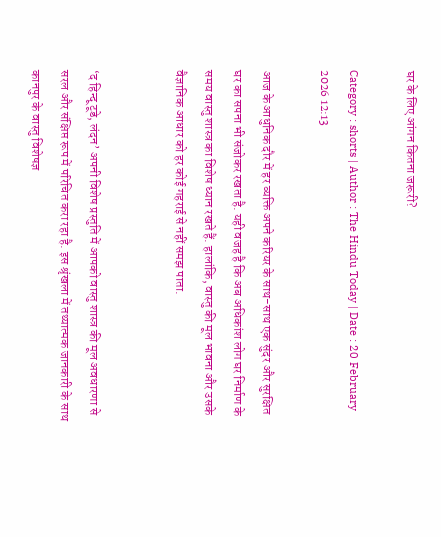घर के लिए आंगन कितना जरूरी?

Category : shorts | Author : The Hindu Today | Date : 20 February 2026 12:13

आज के आधुनिक दौर में हर व्यक्ति अपने करियर के साथ-साथ एक सुंदर और सुरक्षित घर का सपना भी संजोकर रखता है. यही वजह है कि अब अधिकांश लोग घर निर्माण के समय वास्तु शास्त्र का विशेष ध्यान रखते हैं. हालांकि, वास्तु की मूल भावना और उसके वैज्ञानिक आधार को हर कोई गहराई से नहीं समझ पाता.


‘द हिन्दू टूडे, लंदन’ अपनी विशेष प्रस्तुति में आपको वास्तु शास्त्र की मूल अवधारणा से सरल और संक्षिप्त रूप में परिचित करा रहा है. इस श्रृंखला में तथ्यात्मक जानकारी के साथ कानपुर के वास्तु विशेषज्ञ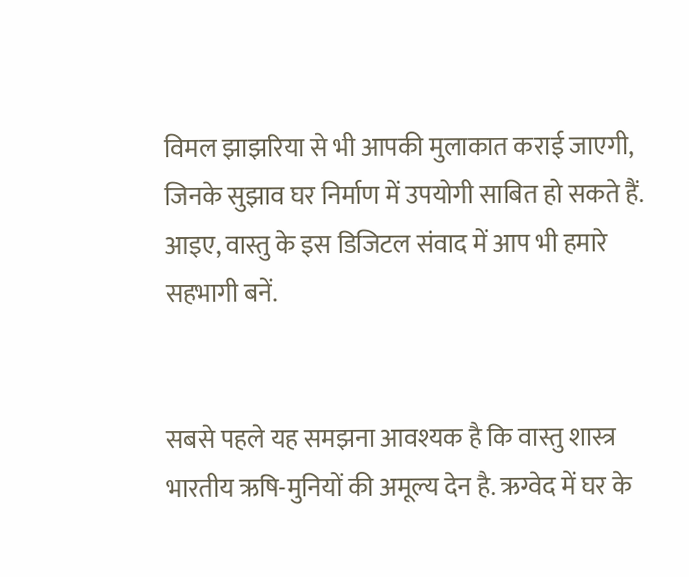विमल झाझरिया से भी आपकी मुलाकात कराई जाएगी, जिनके सुझाव घर निर्माण में उपयोगी साबित हो सकते हैं. आइए, वास्तु के इस डिजिटल संवाद में आप भी हमारे सहभागी बनें.


सबसे पहले यह समझना आवश्यक है कि वास्तु शास्त्र भारतीय ऋषि-मुनियों की अमूल्य देन है. ऋग्वेद में घर के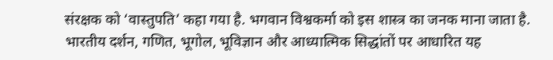संरक्षक को ‘वास्तुपति’ कहा गया है. भगवान विश्वकर्मा को इस शास्त्र का जनक माना जाता है. भारतीय दर्शन, गणित, भूगोल, भूविज्ञान और आध्यात्मिक सिद्धांतों पर आधारित यह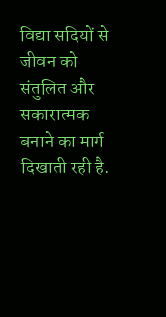विद्या सदियों से जीवन को संतुलित और सकारात्मक बनाने का मार्ग दिखाती रही है.